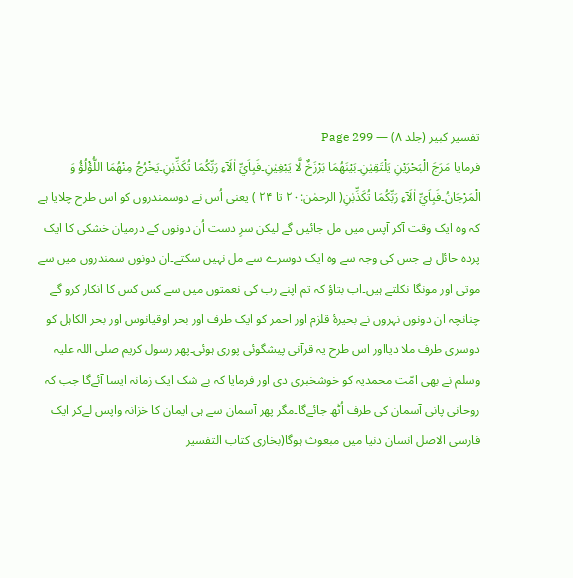تفسیر کبیر (جلد ۸) — Page 299
فرمایا مَرَجَ الْبَحْرَيْنِ يَلْتَقِيٰنِ۔بَيْنَهُمَا بَرْزَخٌ لَّا يَبْغِيٰنِ۔فَبِاَيِّ اٰلَآءِ رَبِّكُمَا تُكَذِّبٰنِ۔يَخْرُجُ مِنْهُمَا اللُّؤْلُؤُ وَ الْمَرْجَانُ۔فَبِاَيِّ اٰلَآءِ رَبِّكُمَا تُكَذِّبٰنِ( الرحمٰن:۲۰ تا ۲۴ ) یعنی اُس نے دوسمندروں کو اس طرح چلایا ہے کہ وہ ایک وقت آکر آپس میں مل جائیں گے لیکن سرِ دست اُن دونوں کے درمیان خشکی کا ایک پردہ حائل ہے جس کی وجہ سے وہ ایک دوسرے سے مل نہیں سکتے۔ان دونوں سمندروں میں سے موتی اور مونگا نکلتے ہیں۔اب بتاؤ کہ تم اپنے رب کی نعمتوں میں سے کس کس کا انکار کرو گے چنانچہ ان دونوں نہروں نے بحیرۂ قلزم اور احمر کو ایک طرف اور بحر اوقیانوس اور بحر الکاہل کو دوسری طرف ملا دیااور اس طرح یہ قرآنی پیشگوئی پوری ہوئی۔پھر رسول کریم صلی اللہ علیہ وسلم نے بھی امّت محمدیہ کو خوشخبری دی اور فرمایا کہ بے شک ایک زمانہ ایسا آئےگا جب کہ روحانی پانی آسمان کی طرف اُٹھ جائےگا۔مگر پھر آسمان سے ہی ایمان کا خزانہ واپس لےکر ایک فارسی الاصل انسان دنیا میں مبعوث ہوگا(بخاری کتاب التفسیر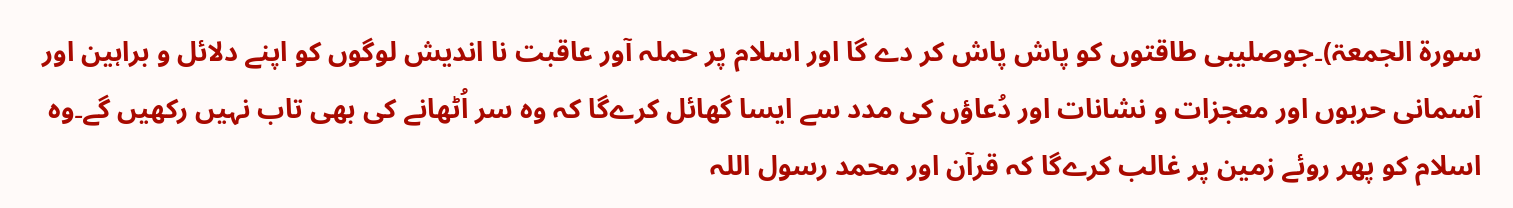سورۃ الجمعۃ)۔جوصلیبی طاقتوں کو پاش پاش کر دے گا اور اسلام پر حملہ آور عاقبت نا اندیش لوگوں کو اپنے دلائل و براہین اور آسمانی حربوں اور معجزات و نشانات اور دُعاؤں کی مدد سے ایسا گھائل کرےگا کہ وہ سر اُٹھانے کی بھی تاب نہیں رکھیں گے۔وہ اسلام کو پھر روئے زمین پر غالب کرےگا کہ قرآن اور محمد رسول اللہ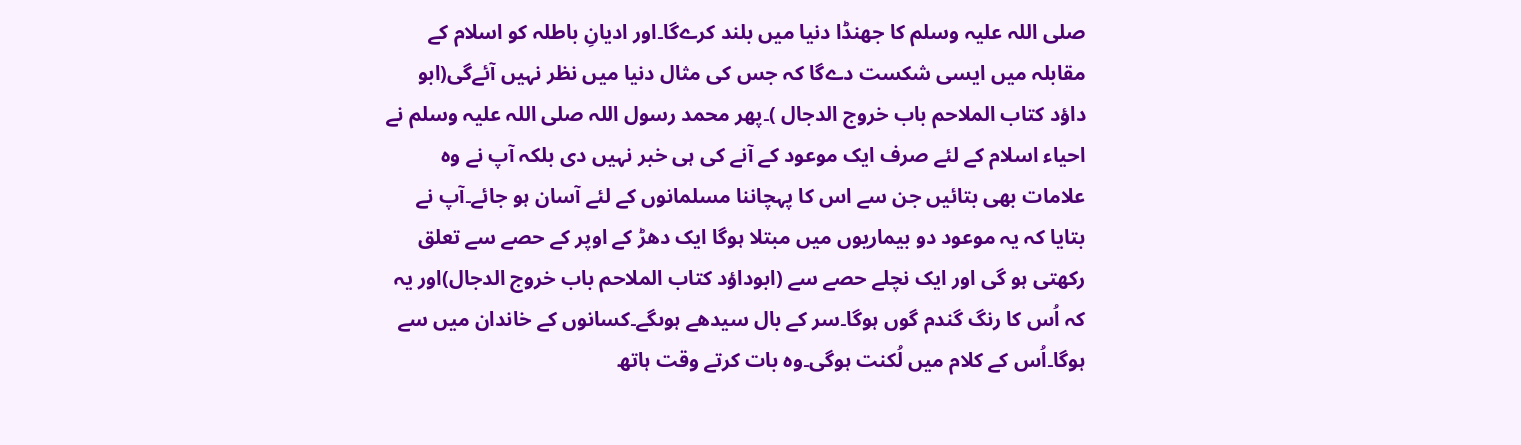صلی اللہ علیہ وسلم کا جھنڈا دنیا میں بلند کرےگا۔اور ادیانِ باطلہ کو اسلام کے مقابلہ میں ایسی شکست دےگا کہ جس کی مثال دنیا میں نظر نہیں آئےگی(ابو داؤد کتاب الملاحم باب خروج الدجال )۔پھر محمد رسول اللہ صلی اللہ علیہ وسلم نے احیاء اسلام کے لئے صرف ایک موعود کے آنے کی ہی خبر نہیں دی بلکہ آپ نے وہ علامات بھی بتائیں جن سے اس کا پہچاننا مسلمانوں کے لئے آسان ہو جائے۔آپ نے بتایا کہ یہ موعود دو بیماریوں میں مبتلا ہوگا ایک دھڑ کے اوپر کے حصے سے تعلق رکھتی ہو گی اور ایک نچلے حصے سے (ابوداؤد کتاب الملاحم باب خروج الدجال)اور یہ کہ اُس کا رنگ گندم گوں ہوگا۔سر کے بال سیدھے ہوںگے۔کسانوں کے خاندان میں سے ہوگا۔اُس کے کلام میں لُکنت ہوگی۔وہ بات کرتے وقت ہاتھ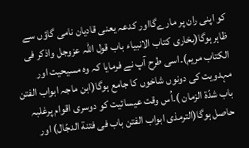کو اپنی ران پر مارےگااور کدعہ یعنی قادیان نامی گاؤں سے ظاہرہوگا(بخاری کتاب الانبیاء باب قول اللہ عزوجل واذکر فی الکتاب مریم)۔اسی طرح آپ نے فرمایا کہ وہ مسیحیت اور مہدویت کی دونوں شاخوں کا جامع ہوگا(ابن ماجہ ابواب الفتن باب شدّة الزمان )۔اُس وقت عیسائیت کو دوسری اقوام پرغلبہ حاصل ہوگا(الترمذی ابواب الفتن باب فی فتنة الدجّال) اور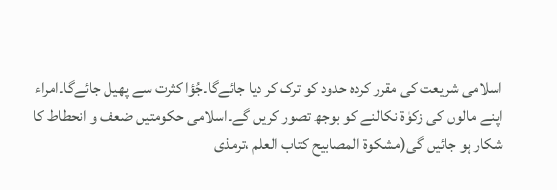اسلامی شریعت کی مقرر کردہ حدود کو ترک کر دیا جائےگا۔جُؤا کثرت سے پھیل جائےگا۔امراء اپنے مالوں کی زکوٰۃ نکالنے کو بوجھ تصور کریں گے۔اسلامی حکومتیں ضعف و انحطاط کا شکار ہو جائیں گی(مشکوة المصابیح کتاب العلم ،ترمذی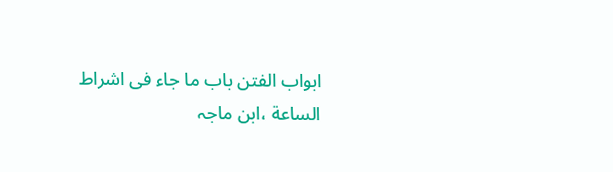ابواب الفتن باب ما جاء فی اشراط الساعة ،ابن ماجہ